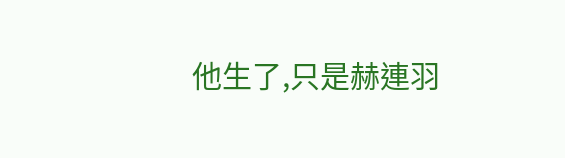他生了,只是赫連羽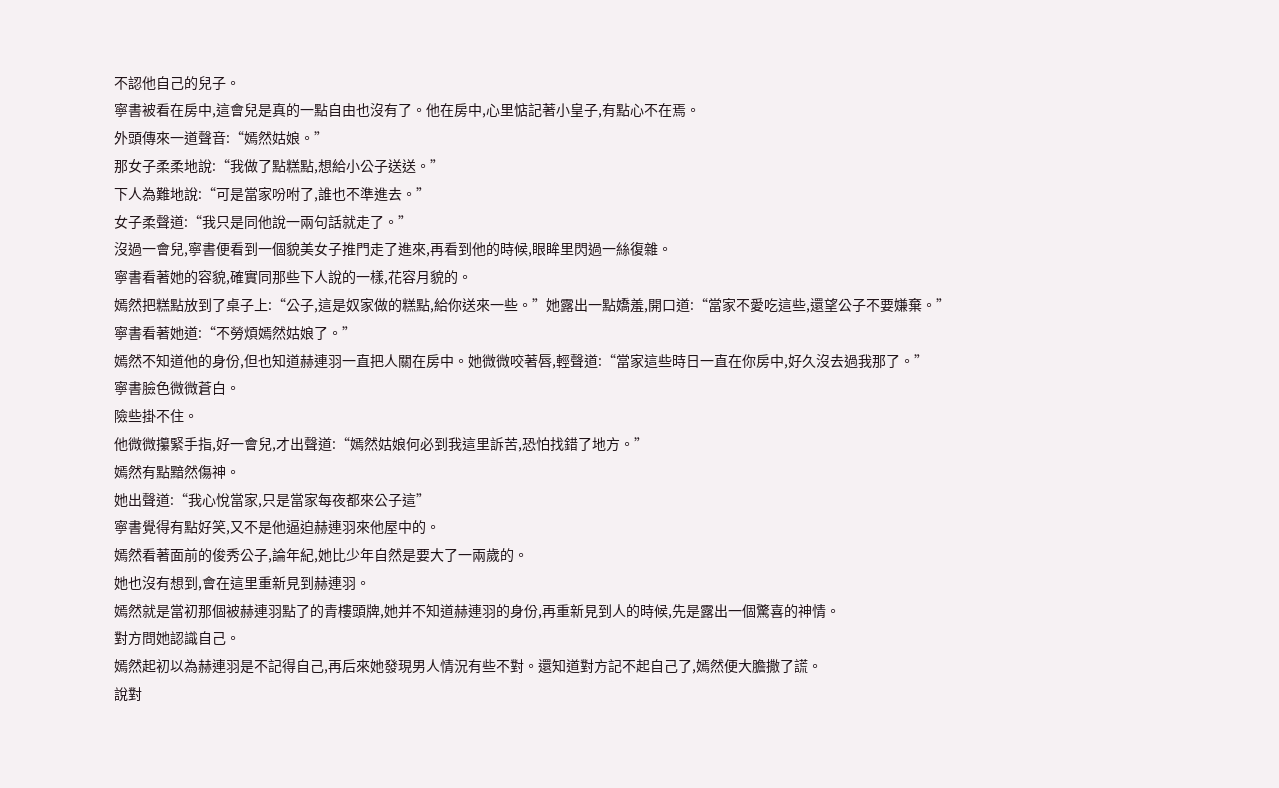不認他自己的兒子。
寧書被看在房中,這會兒是真的一點自由也沒有了。他在房中,心里惦記著小皇子,有點心不在焉。
外頭傳來一道聲音:“嫣然姑娘。”
那女子柔柔地說:“我做了點糕點,想給小公子送送。”
下人為難地說:“可是當家吩咐了,誰也不準進去。”
女子柔聲道:“我只是同他說一兩句話就走了。”
沒過一會兒,寧書便看到一個貌美女子推門走了進來,再看到他的時候,眼眸里閃過一絲復雜。
寧書看著她的容貌,確實同那些下人說的一樣,花容月貌的。
嫣然把糕點放到了桌子上:“公子,這是奴家做的糕點,給你送來一些。”她露出一點嬌羞,開口道:“當家不愛吃這些,還望公子不要嫌棄。”
寧書看著她道:“不勞煩嫣然姑娘了。”
嫣然不知道他的身份,但也知道赫連羽一直把人關在房中。她微微咬著唇,輕聲道:“當家這些時日一直在你房中,好久沒去過我那了。”
寧書臉色微微蒼白。
險些掛不住。
他微微攥緊手指,好一會兒,才出聲道:“嫣然姑娘何必到我這里訴苦,恐怕找錯了地方。”
嫣然有點黯然傷神。
她出聲道:“我心悅當家,只是當家每夜都來公子這”
寧書覺得有點好笑,又不是他逼迫赫連羽來他屋中的。
嫣然看著面前的俊秀公子,論年紀,她比少年自然是要大了一兩歲的。
她也沒有想到,會在這里重新見到赫連羽。
嫣然就是當初那個被赫連羽點了的青樓頭牌,她并不知道赫連羽的身份,再重新見到人的時候,先是露出一個驚喜的神情。
對方問她認識自己。
嫣然起初以為赫連羽是不記得自己,再后來她發現男人情況有些不對。還知道對方記不起自己了,嫣然便大膽撒了謊。
說對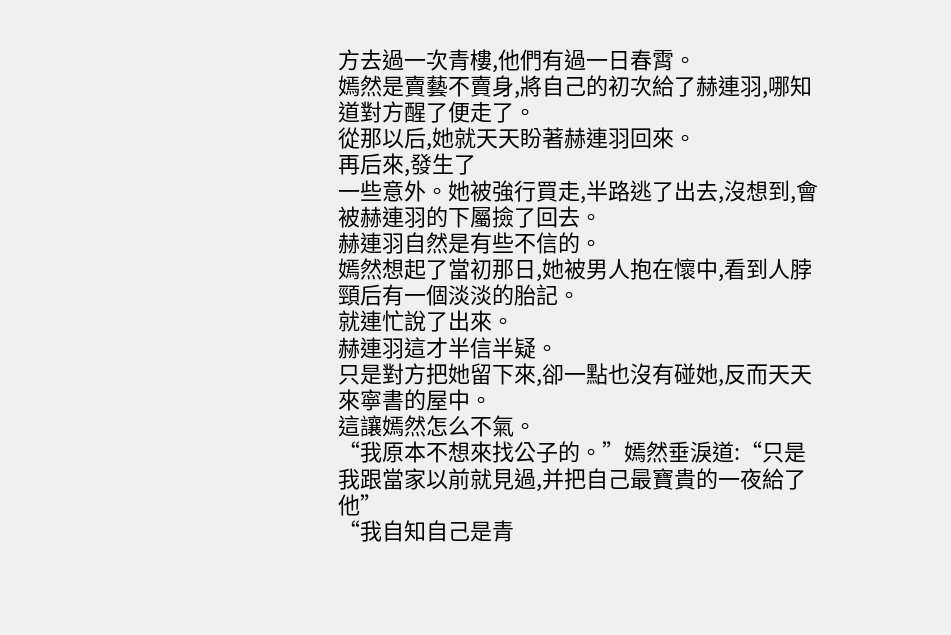方去過一次青樓,他們有過一日春霄。
嫣然是賣藝不賣身,將自己的初次給了赫連羽,哪知道對方醒了便走了。
從那以后,她就天天盼著赫連羽回來。
再后來,發生了
一些意外。她被強行買走,半路逃了出去,沒想到,會被赫連羽的下屬撿了回去。
赫連羽自然是有些不信的。
嫣然想起了當初那日,她被男人抱在懷中,看到人脖頸后有一個淡淡的胎記。
就連忙說了出來。
赫連羽這才半信半疑。
只是對方把她留下來,卻一點也沒有碰她,反而天天來寧書的屋中。
這讓嫣然怎么不氣。
“我原本不想來找公子的。”嫣然垂淚道:“只是我跟當家以前就見過,并把自己最寶貴的一夜給了他”
“我自知自己是青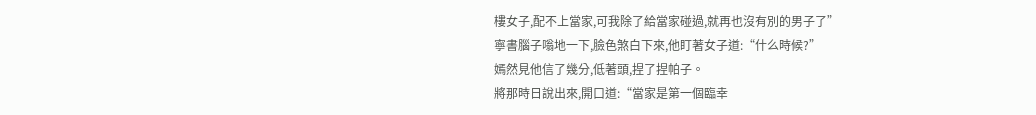樓女子,配不上當家,可我除了給當家碰過,就再也沒有別的男子了”
寧書腦子嗡地一下,臉色煞白下來,他盯著女子道:“什么時候?”
嫣然見他信了幾分,低著頭,捏了捏帕子。
將那時日說出來,開口道:“當家是第一個臨幸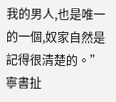我的男人,也是唯一的一個,奴家自然是記得很清楚的。”
寧書扯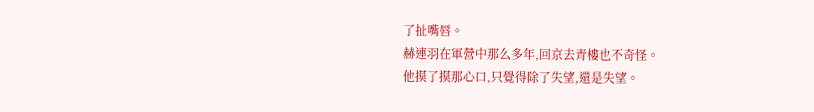了扯嘴唇。
赫連羽在軍營中那么多年,回京去青樓也不奇怪。
他摸了摸那心口,只覺得除了失望,還是失望。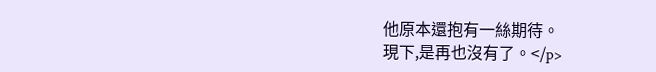他原本還抱有一絲期待。
現下,是再也沒有了。</p>